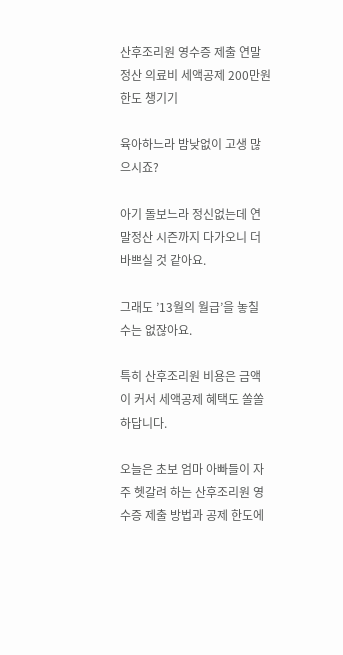산후조리원 영수증 제출 연말정산 의료비 세액공제 200만원 한도 챙기기

육아하느라 밤낮없이 고생 많으시죠?

아기 돌보느라 정신없는데 연말정산 시즌까지 다가오니 더 바쁘실 것 같아요.

그래도 ’13월의 월급’을 놓칠 수는 없잖아요.

특히 산후조리원 비용은 금액이 커서 세액공제 혜택도 쏠쏠하답니다.

오늘은 초보 엄마 아빠들이 자주 헷갈려 하는 산후조리원 영수증 제출 방법과 공제 한도에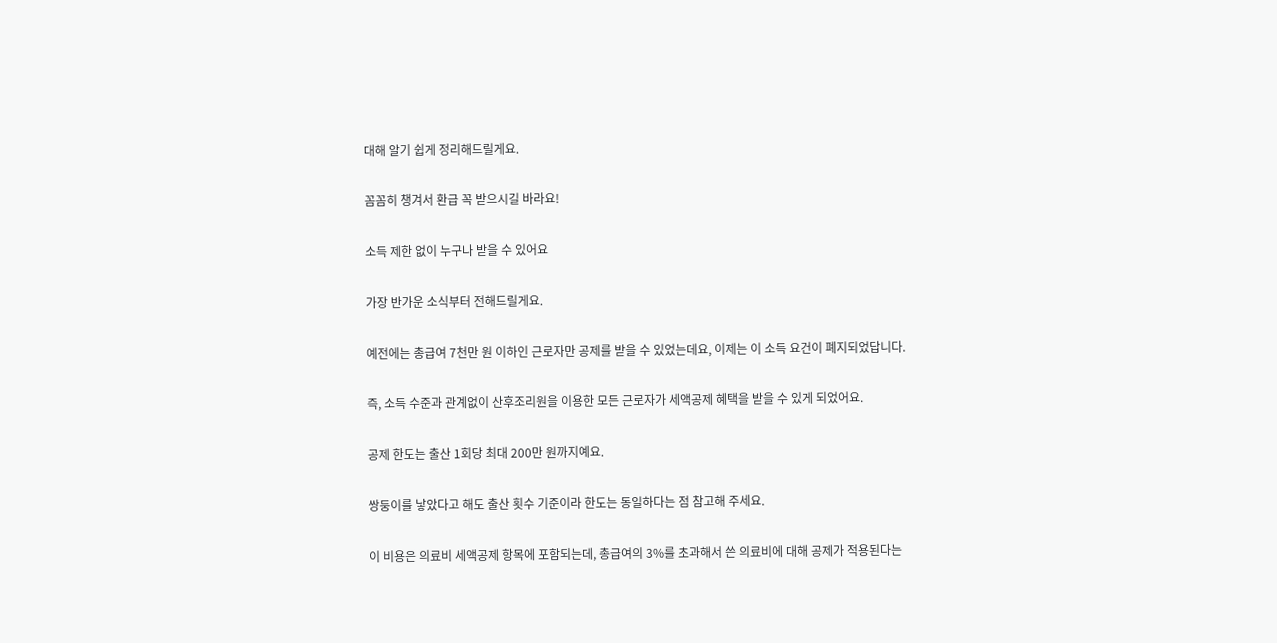대해 알기 쉽게 정리해드릴게요.

꼼꼼히 챙겨서 환급 꼭 받으시길 바라요!

소득 제한 없이 누구나 받을 수 있어요

가장 반가운 소식부터 전해드릴게요.

예전에는 총급여 7천만 원 이하인 근로자만 공제를 받을 수 있었는데요, 이제는 이 소득 요건이 폐지되었답니다.

즉, 소득 수준과 관계없이 산후조리원을 이용한 모든 근로자가 세액공제 혜택을 받을 수 있게 되었어요.

공제 한도는 출산 1회당 최대 200만 원까지예요.

쌍둥이를 낳았다고 해도 출산 횟수 기준이라 한도는 동일하다는 점 참고해 주세요.

이 비용은 의료비 세액공제 항목에 포함되는데, 총급여의 3%를 초과해서 쓴 의료비에 대해 공제가 적용된다는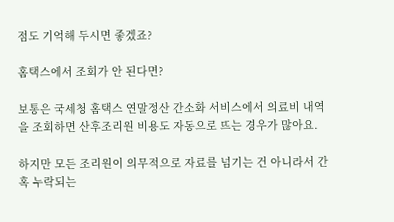점도 기억해 두시면 좋겠죠?

홈택스에서 조회가 안 된다면?

보통은 국세청 홈택스 연말정산 간소화 서비스에서 의료비 내역을 조회하면 산후조리원 비용도 자동으로 뜨는 경우가 많아요.

하지만 모든 조리원이 의무적으로 자료를 넘기는 건 아니라서 간혹 누락되는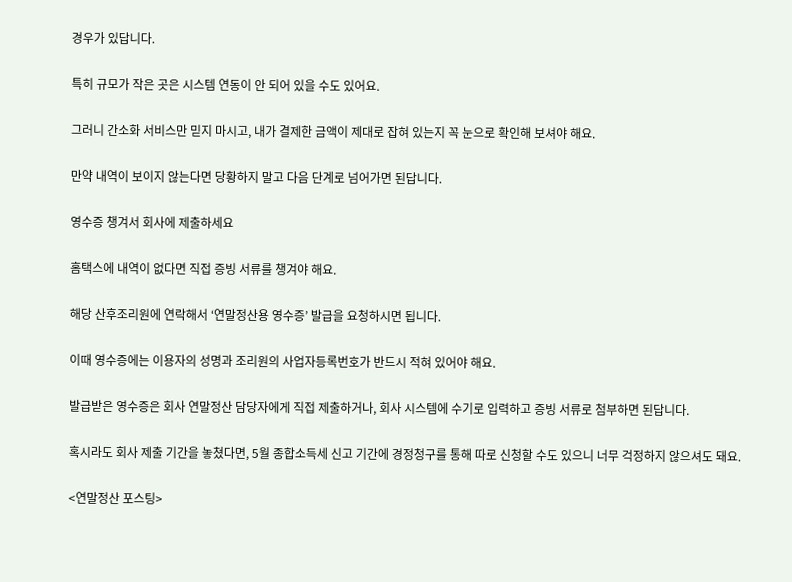경우가 있답니다.

특히 규모가 작은 곳은 시스템 연동이 안 되어 있을 수도 있어요.

그러니 간소화 서비스만 믿지 마시고, 내가 결제한 금액이 제대로 잡혀 있는지 꼭 눈으로 확인해 보셔야 해요.

만약 내역이 보이지 않는다면 당황하지 말고 다음 단계로 넘어가면 된답니다.

영수증 챙겨서 회사에 제출하세요

홈택스에 내역이 없다면 직접 증빙 서류를 챙겨야 해요.

해당 산후조리원에 연락해서 ‘연말정산용 영수증’ 발급을 요청하시면 됩니다.

이때 영수증에는 이용자의 성명과 조리원의 사업자등록번호가 반드시 적혀 있어야 해요.

발급받은 영수증은 회사 연말정산 담당자에게 직접 제출하거나, 회사 시스템에 수기로 입력하고 증빙 서류로 첨부하면 된답니다.

혹시라도 회사 제출 기간을 놓쳤다면, 5월 종합소득세 신고 기간에 경정청구를 통해 따로 신청할 수도 있으니 너무 걱정하지 않으셔도 돼요.

<연말정산 포스팅>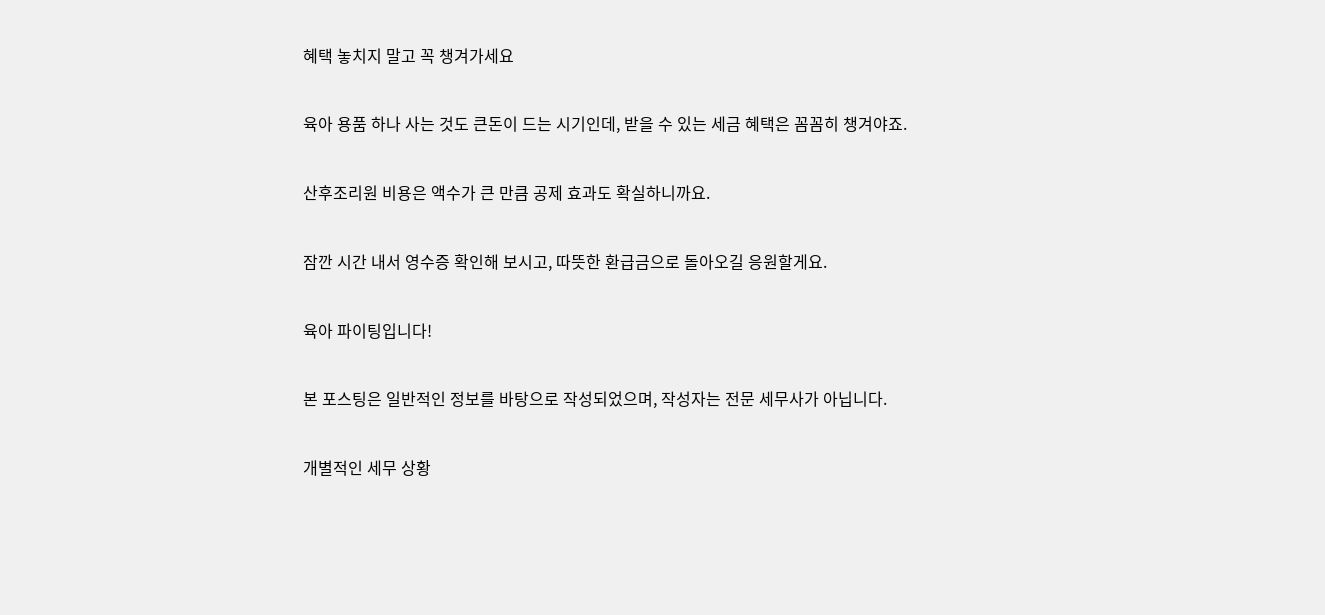혜택 놓치지 말고 꼭 챙겨가세요

육아 용품 하나 사는 것도 큰돈이 드는 시기인데, 받을 수 있는 세금 혜택은 꼼꼼히 챙겨야죠.

산후조리원 비용은 액수가 큰 만큼 공제 효과도 확실하니까요.

잠깐 시간 내서 영수증 확인해 보시고, 따뜻한 환급금으로 돌아오길 응원할게요.

육아 파이팅입니다!

본 포스팅은 일반적인 정보를 바탕으로 작성되었으며, 작성자는 전문 세무사가 아닙니다.

개별적인 세무 상황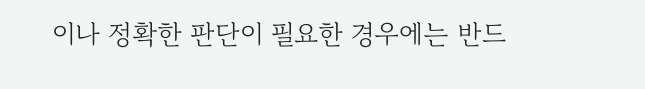이나 정확한 판단이 필요한 경우에는 반드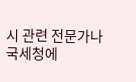시 관련 전문가나 국세청에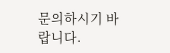문의하시기 바랍니다.